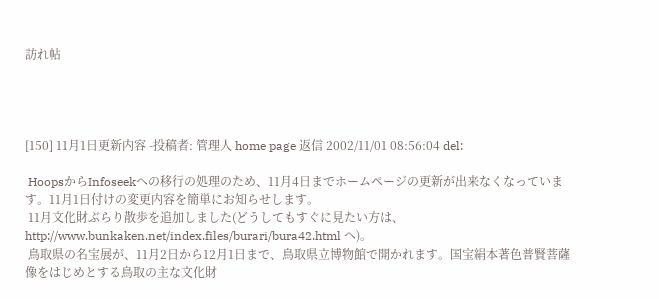訪れ帖




[150] 11月1日更新内容 -投稿者: 管理人 home page 返信 2002/11/01 08:56:04 del:

 HoopsからInfoseekへの移行の処理のため、11月4日までホームページの更新が出来なくなっています。11月1日付けの変更内容を簡単にお知らせします。
 11月文化財ぶらり散歩を追加しました(どうしてもすぐに見たい方は、http://www.bunkaken.net/index.files/burari/bura42.html へ)。
 鳥取県の名宝展が、11月2日から12月1日まで、鳥取県立博物館で開かれます。国宝絹本著色普賢菩薩像をはじめとする鳥取の主な文化財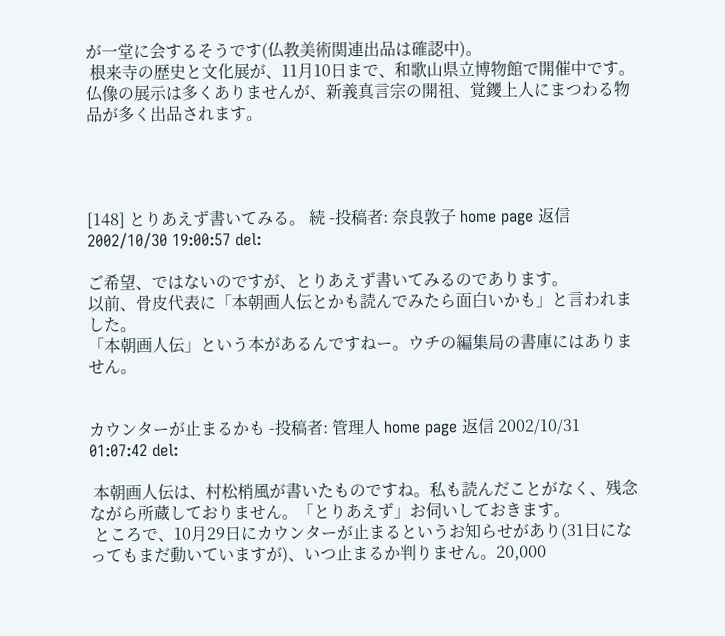が一堂に会するそうです(仏教美術関連出品は確認中)。
 根来寺の歴史と文化展が、11月10日まで、和歌山県立博物館で開催中です。仏像の展示は多くありませんが、新義真言宗の開祖、覚鑁上人にまつわる物品が多く出品されます。




[148] とりあえず書いてみる。 続 -投稿者: 奈良敦子 home page 返信 2002/10/30 19:00:57 del:

ご希望、ではないのですが、とりあえず書いてみるのであります。
以前、骨皮代表に「本朝画人伝とかも読んでみたら面白いかも」と言われました。
「本朝画人伝」という本があるんですねー。ウチの編集局の書庫にはありません。


カウンターが止まるかも -投稿者: 管理人 home page 返信 2002/10/31 01:07:42 del:

 本朝画人伝は、村松梢風が書いたものですね。私も読んだことがなく、残念ながら所蔵しておりません。「とりあえず」お伺いしておきます。
 ところで、10月29日にカウンターが止まるというお知らせがあり(31日になってもまだ動いていますが)、いつ止まるか判りません。20,000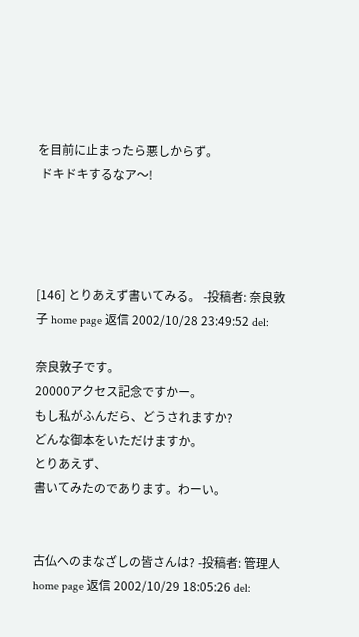を目前に止まったら悪しからず。
 ドキドキするなア〜!




[146] とりあえず書いてみる。 -投稿者: 奈良敦子 home page 返信 2002/10/28 23:49:52 del:

奈良敦子です。
20000アクセス記念ですかー。
もし私がふんだら、どうされますか?
どんな御本をいただけますか。
とりあえず、
書いてみたのであります。わーい。


古仏へのまなざしの皆さんは? -投稿者: 管理人 home page 返信 2002/10/29 18:05:26 del: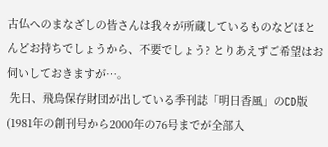古仏へのまなざしの皆さんは我々が所蔵しているものなどほとんどお持ちでしょうから、不要でしょう? とりあえずご希望はお伺いしておきますが…。
 先日、飛鳥保存財団が出している季刊誌「明日香風」のCD版(1981年の創刊号から2000年の76号までが全部入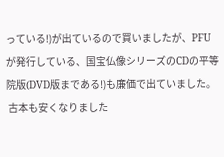っている!)が出ているので買いましたが、PFUが発行している、国宝仏像シリーズのCDの平等院版(DVD版まである!)も廉価で出ていました。
 古本も安くなりました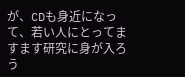が、CDも身近になって、若い人にとってますます研究に身が入ろう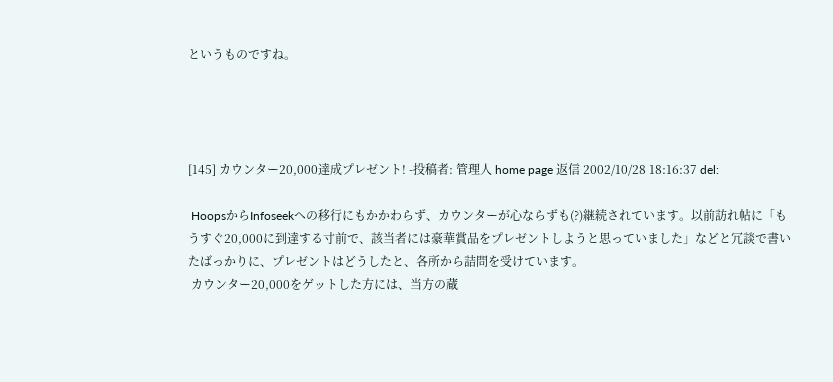というものですね。




[145] カウンター20,000達成プレゼント! -投稿者: 管理人 home page 返信 2002/10/28 18:16:37 del:

 HoopsからInfoseekへの移行にもかかわらず、カウンターが心ならずも(?)継続されています。以前訪れ帖に「もうすぐ20,000に到達する寸前で、該当者には豪華賞品をプレゼントしようと思っていました」などと冗談で書いたばっかりに、プレゼントはどうしたと、各所から詰問を受けています。
 カウンター20,000をゲットした方には、当方の蔵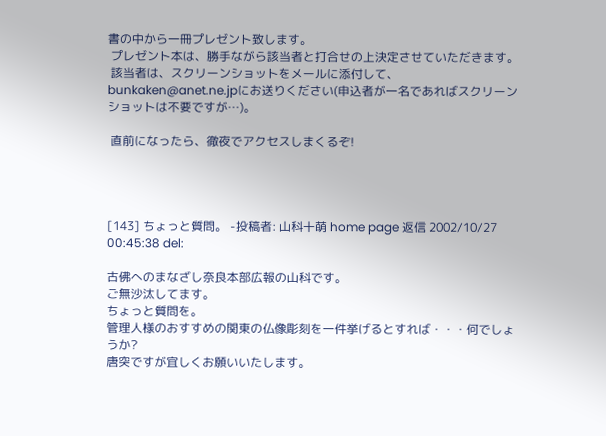書の中から一冊プレゼント致します。
 プレゼント本は、勝手ながら該当者と打合せの上決定させていただきます。
 該当者は、スクリーンショットをメールに添付して、bunkaken@anet.ne.jpにお送りください(申込者が一名であればスクリーンショットは不要ですが…)。

 直前になったら、徹夜でアクセスしまくるぞ!




[143] ちょっと質問。 -投稿者: 山科十萌 home page 返信 2002/10/27 00:45:38 del:

古佛へのまなざし奈良本部広報の山科です。
ご無沙汰してます。
ちょっと質問を。
管理人様のおすすめの関東の仏像彫刻を一件挙げるとすれば・・・何でしょうか?
唐突ですが宜しくお願いいたします。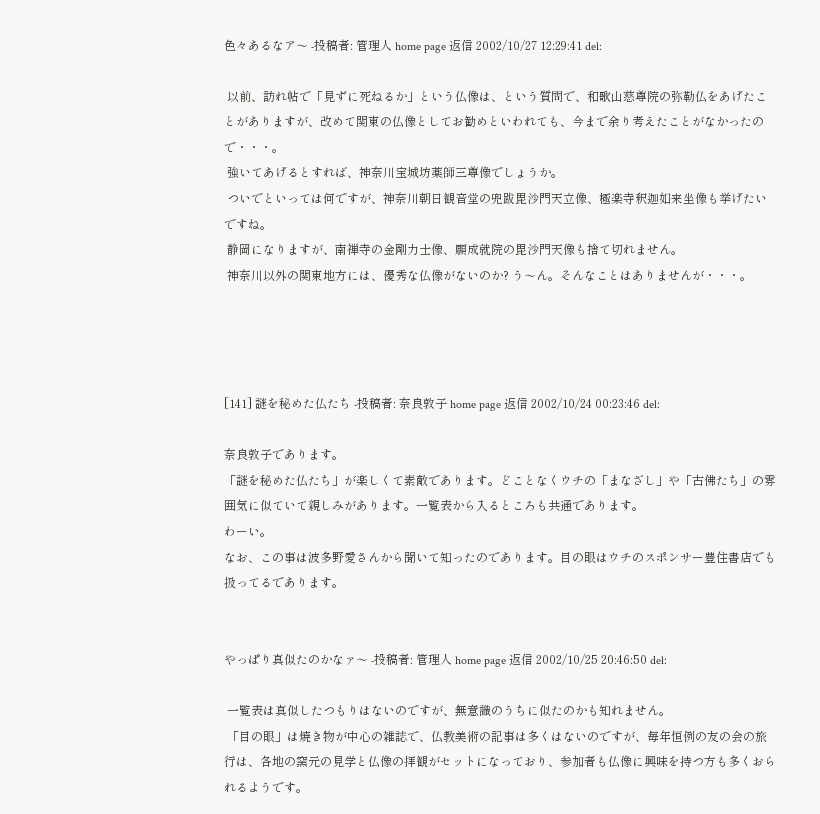色々あるなア〜 -投稿者: 管理人 home page 返信 2002/10/27 12:29:41 del:

 以前、訪れ帖で「見ずに死ねるか」という仏像は、という質問で、和歌山慈尊院の弥勒仏をあげたことがありますが、改めて関東の仏像としてお勧めといわれても、今まで余り考えたことがなかったので・・・。
 強いてあげるとすれば、神奈川宝城坊薬師三尊像でしょうか。
 ついでといっては何ですが、神奈川朝日観音堂の兜跋毘沙門天立像、極楽寺釈迦如来坐像も挙げたいですね。
 静岡になりますが、南禅寺の金剛力士像、願成就院の毘沙門天像も捨て切れません。
 神奈川以外の関東地方には、優秀な仏像がないのか? う〜ん。そんなことはありませんが・・・。




[141] 謎を秘めた仏たち -投稿者: 奈良敦子 home page 返信 2002/10/24 00:23:46 del:

奈良敦子であります。
「謎を秘めた仏たち」が楽しくて素敵であります。どことなくウチの「まなざし」や「古佛たち」の雰囲気に似ていて親しみがあります。一覧表から入るところも共通であります。
わーい。
なお、この事は波多野愛さんから聞いて知ったのであります。目の眼はウチのスポンサー豊住書店でも扱ってるであります。


やっぱり真似たのかなァ〜 -投稿者: 管理人 home page 返信 2002/10/25 20:46:50 del:

 一覧表は真似したつもりはないのですが、無意識のうちに似たのかも知れません。
 「目の眼」は焼き物が中心の雑誌で、仏教美術の記事は多くはないのですが、毎年恒例の友の会の旅行は、各地の窯元の見学と仏像の拝観がセットになっており、参加者も仏像に興味を持つ方も多くおられるようです。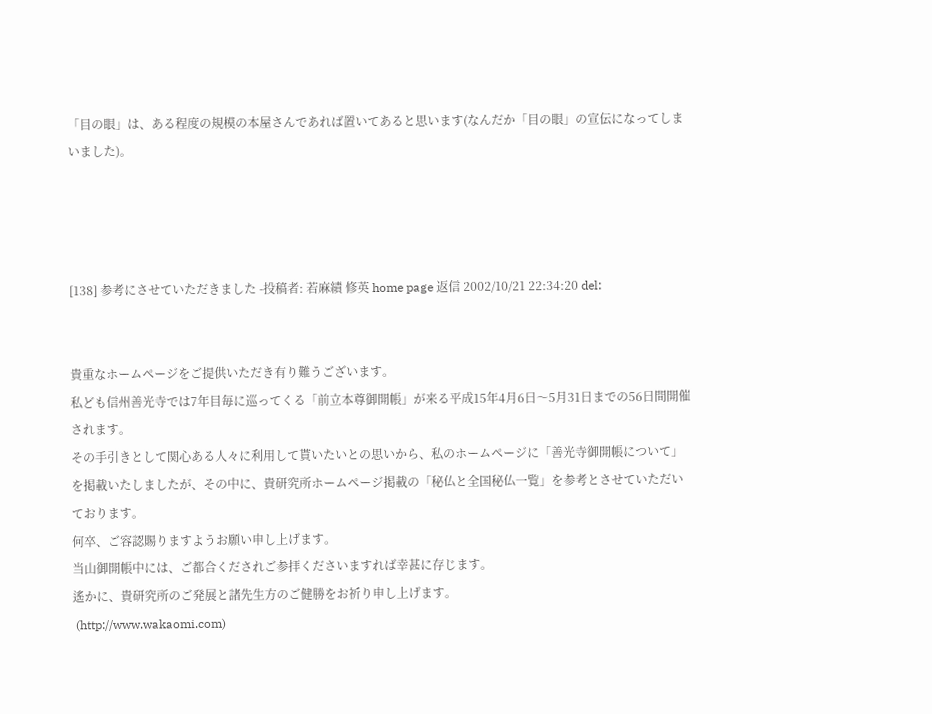「目の眼」は、ある程度の規模の本屋さんであれば置いてあると思います(なんだか「目の眼」の宣伝になってしまいました)。




[138] 参考にさせていただきました -投稿者: 若麻績 修英 home page 返信 2002/10/21 22:34:20 del:


貴重なホームページをご提供いただき有り難うございます。
私ども信州善光寺では7年目毎に巡ってくる「前立本尊御開帳」が来る平成15年4月6日〜5月31日までの56日間開催されます。
その手引きとして関心ある人々に利用して貰いたいとの思いから、私のホームページに「善光寺御開帳について」を掲載いたしましたが、その中に、貴研究所ホームページ掲載の「秘仏と全国秘仏一覧」を参考とさせていただいております。
何卒、ご容認賜りますようお願い申し上げます。
当山御開帳中には、ご都合くだされご参拝くださいますれば幸甚に存じます。
遙かに、貴研究所のご発展と諸先生方のご健勝をお祈り申し上げます。
 (http://www.wakaomi.com)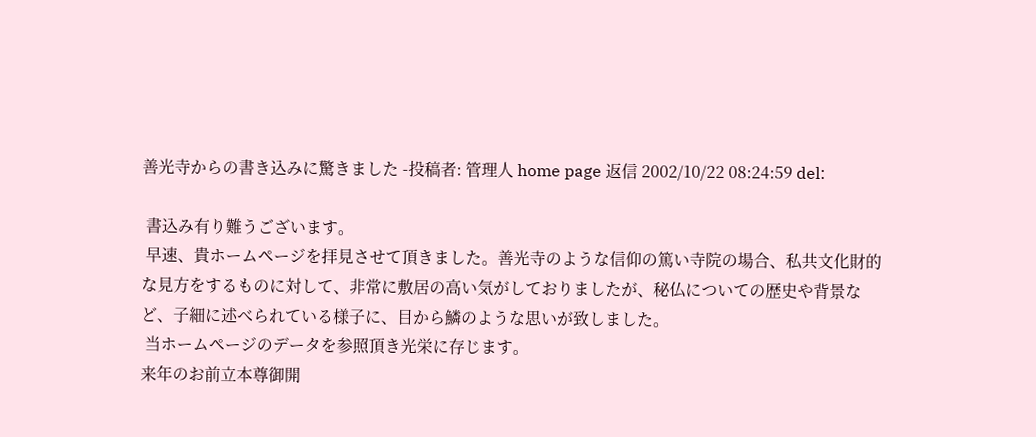善光寺からの書き込みに驚きました -投稿者: 管理人 home page 返信 2002/10/22 08:24:59 del:

 書込み有り難うございます。
 早速、貴ホームページを拝見させて頂きました。善光寺のような信仰の篤い寺院の場合、私共文化財的な見方をするものに対して、非常に敷居の高い気がしておりましたが、秘仏についての歴史や背景など、子細に述べられている様子に、目から鱗のような思いが致しました。
 当ホームページのデータを参照頂き光栄に存じます。
来年のお前立本尊御開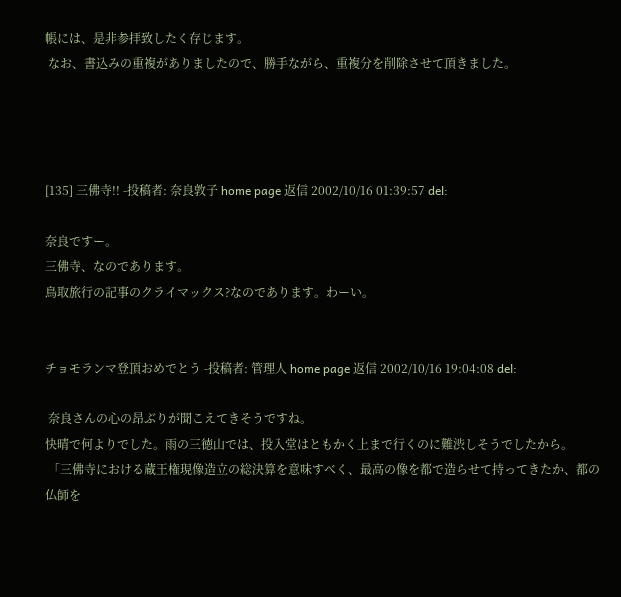帳には、是非参拝致したく存じます。
 なお、書込みの重複がありましたので、勝手ながら、重複分を削除させて頂きました。




[135] 三佛寺!! -投稿者: 奈良敦子 home page 返信 2002/10/16 01:39:57 del:

奈良ですー。
三佛寺、なのであります。
鳥取旅行の記事のクライマックス?なのであります。わーい。


チョモランマ登頂おめでとう -投稿者: 管理人 home page 返信 2002/10/16 19:04:08 del:

 奈良さんの心の昂ぶりが聞こえてきそうですね。
快晴で何よりでした。雨の三徳山では、投入堂はともかく上まで行くのに難渋しそうでしたから。
 「三佛寺における蔵王権現像造立の総決算を意味すべく、最高の像を都で造らせて持ってきたか、都の仏師を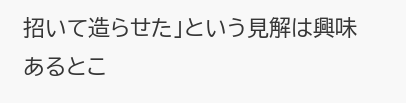招いて造らせた」という見解は興味あるとこ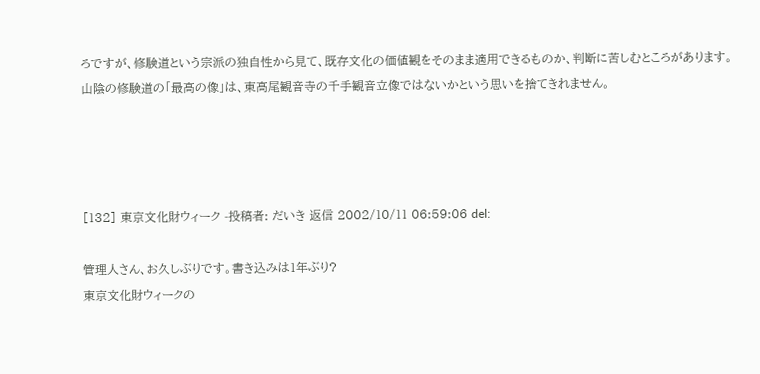ろですが、修験道という宗派の独自性から見て、既存文化の価値観をそのまま適用できるものか、判断に苦しむところがあります。山陰の修験道の「最高の像」は、東高尾観音寺の千手観音立像ではないかという思いを捨てきれません。




[132] 東京文化財ウィーク -投稿者: だいき 返信 2002/10/11 06:59:06 del:

管理人さん、お久しぶりです。書き込みは1年ぶり?
東京文化財ウィークの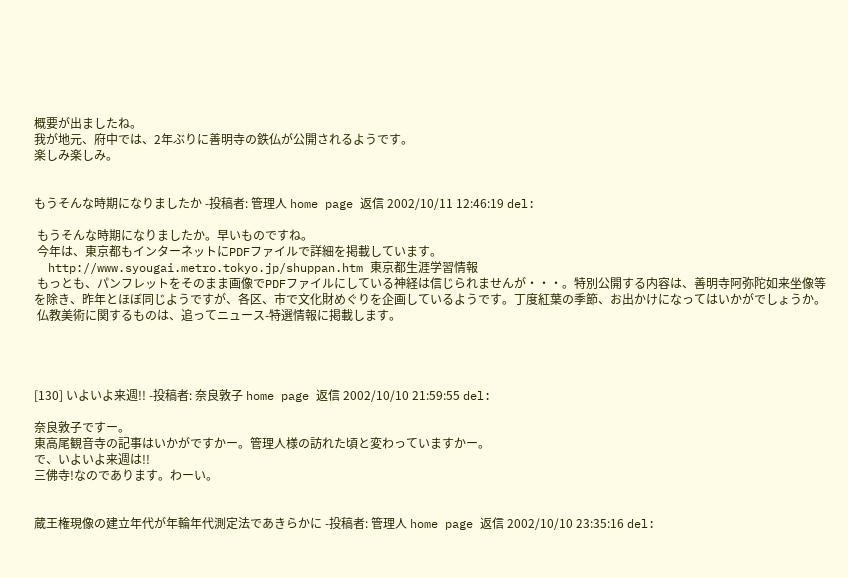概要が出ましたね。
我が地元、府中では、2年ぶりに善明寺の鉄仏が公開されるようです。
楽しみ楽しみ。


もうそんな時期になりましたか -投稿者: 管理人 home page 返信 2002/10/11 12:46:19 del:

 もうそんな時期になりましたか。早いものですね。
 今年は、東京都もインターネットにPDFファイルで詳細を掲載しています。
  http://www.syougai.metro.tokyo.jp/shuppan.htm 東京都生涯学習情報
 もっとも、パンフレットをそのまま画像でPDFファイルにしている神経は信じられませんが・・・。特別公開する内容は、善明寺阿弥陀如来坐像等を除き、昨年とほぼ同じようですが、各区、市で文化財めぐりを企画しているようです。丁度紅葉の季節、お出かけになってはいかがでしょうか。
 仏教美術に関するものは、追ってニュース-特選情報に掲載します。




[130] いよいよ来週!! -投稿者: 奈良敦子 home page 返信 2002/10/10 21:59:55 del:

奈良敦子ですー。
東高尾観音寺の記事はいかがですかー。管理人様の訪れた頃と変わっていますかー。
で、いよいよ来週は!!
三佛寺!なのであります。わーい。


蔵王権現像の建立年代が年輪年代測定法であきらかに -投稿者: 管理人 home page 返信 2002/10/10 23:35:16 del: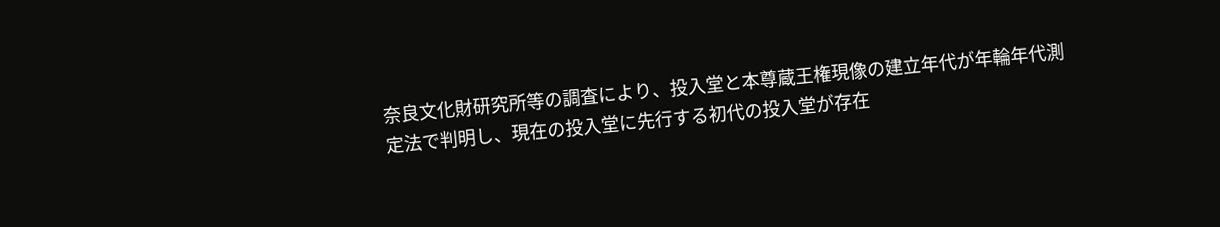奈良文化財研究所等の調査により、投入堂と本尊蔵王権現像の建立年代が年輪年代測定法で判明し、現在の投入堂に先行する初代の投入堂が存在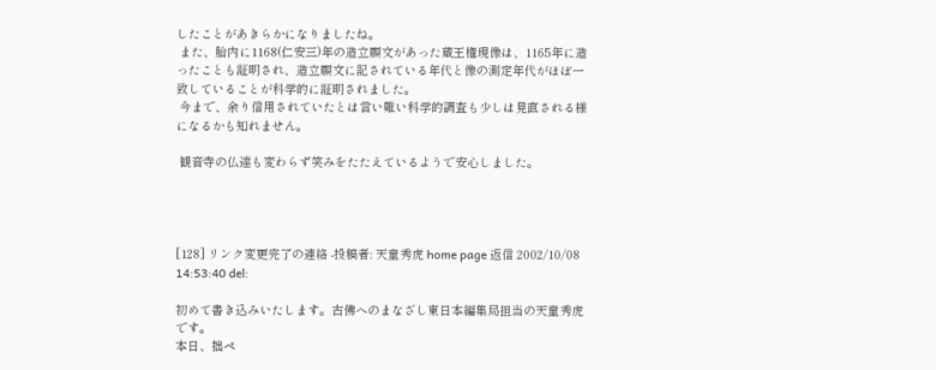したことがあきらかになりましたね。
 また、胎内に1168(仁安三)年の造立願文があった蔵王権現像は、1165年に造ったことも証明され、造立願文に記されている年代と像の測定年代がほぼ一致していることが科学的に証明されました。
 今まで、余り信用されていたとは言い難い科学的調査も少しは見直される様になるかも知れません。

 観音寺の仏達も変わらず笑みをたたえているようで安心しました。




[128] リンク変更完了の連絡 -投稿者: 天童秀虎 home page 返信 2002/10/08 14:53:40 del:

初めて書き込みいたします。古佛へのまなざし東日本編集局担当の天童秀虎です。
本日、拙ペ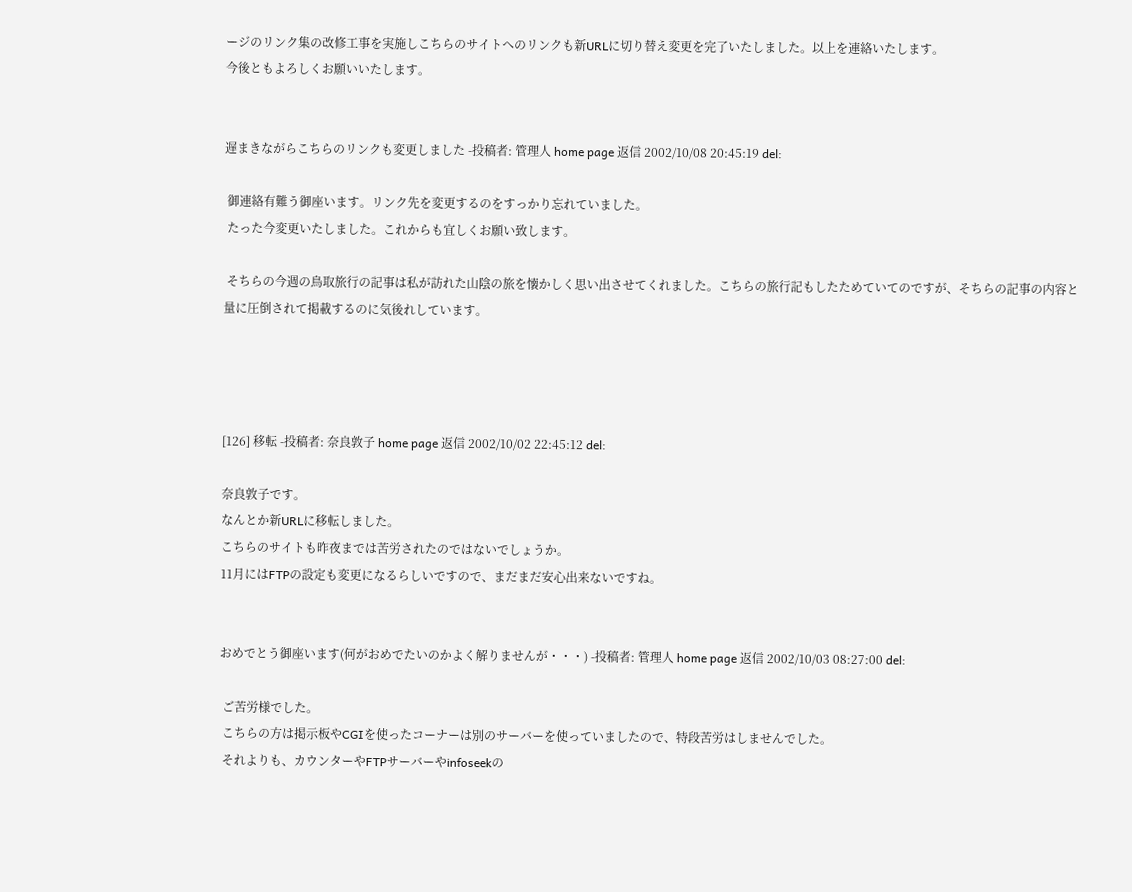ージのリンク集の改修工事を実施しこちらのサイトへのリンクも新URLに切り替え変更を完了いたしました。以上を連絡いたします。
今後ともよろしくお願いいたします。


遅まきながらこちらのリンクも変更しました -投稿者: 管理人 home page 返信 2002/10/08 20:45:19 del:

 御連絡有難う御座います。リンク先を変更するのをすっかり忘れていました。
 たった今変更いたしました。これからも宜しくお願い致します。

 そちらの今週の鳥取旅行の記事は私が訪れた山陰の旅を懐かしく思い出させてくれました。こちらの旅行記もしたためていてのですが、そちらの記事の内容と量に圧倒されて掲載するのに気後れしています。




[126] 移転 -投稿者: 奈良敦子 home page 返信 2002/10/02 22:45:12 del:

奈良敦子です。
なんとか新URLに移転しました。
こちらのサイトも昨夜までは苦労されたのではないでしょうか。
11月にはFTPの設定も変更になるらしいですので、まだまだ安心出来ないですね。


おめでとう御座います(何がおめでたいのかよく解りませんが・・・) -投稿者: 管理人 home page 返信 2002/10/03 08:27:00 del:

 ご苦労様でした。
 こちらの方は掲示板やCGIを使ったコーナーは別のサーバーを使っていましたので、特段苦労はしませんでした。
 それよりも、カウンターやFTPサーバーやinfoseekの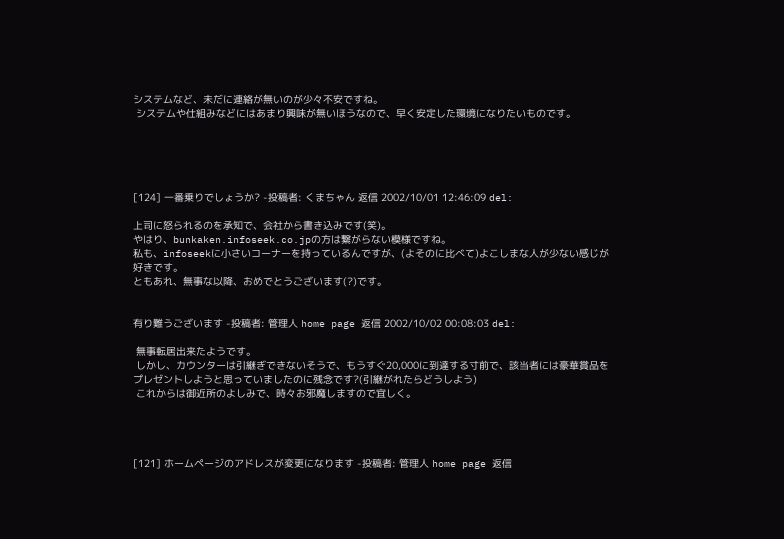システムなど、未だに連絡が無いのが少々不安ですね。
 システムや仕組みなどにはあまり興味が無いほうなので、早く安定した環境になりたいものです。





[124] 一番乗りでしょうか? -投稿者: くまちゃん 返信 2002/10/01 12:46:09 del:

上司に怒られるのを承知で、会社から書き込みです(笑)。
やはり、bunkaken.infoseek.co.jpの方は繋がらない模様ですね。
私も、infoseekに小さいコーナーを持っているんですが、(よそのに比べて)よこしまな人が少ない感じが好きです。
ともあれ、無事な以降、おめでとうございます(?)です。


有り難うございます -投稿者: 管理人 home page 返信 2002/10/02 00:08:03 del:

 無事転居出来たようです。
 しかし、カウンターは引継ぎできないそうで、もうすぐ20,000に到達する寸前で、該当者には豪華賞品をプレゼントしようと思っていましたのに残念です?(引継がれたらどうしよう)
 これからは御近所のよしみで、時々お邪魔しますので宜しく。




[121] ホームページのアドレスが変更になります -投稿者: 管理人 home page 返信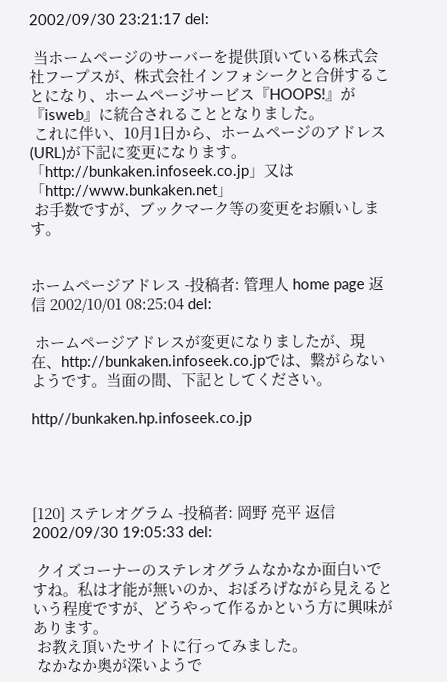2002/09/30 23:21:17 del:

 当ホームページのサーバーを提供頂いている株式会社フープスが、株式会社インフォシークと合併することになり、ホームページサービス『HOOPS!』が『isweb』に統合されることとなりました。
 これに伴い、10月1日から、ホームページのアドレス(URL)が下記に変更になります。
「http://bunkaken.infoseek.co.jp」又は 「http://www.bunkaken.net」
 お手数ですが、ブックマーク等の変更をお願いします。


ホームページアドレス -投稿者: 管理人 home page 返信 2002/10/01 08:25:04 del:

 ホームページアドレスが変更になりましたが、現在、http://bunkaken.infoseek.co.jpでは、繋がらないようです。当面の間、下記としてください。

http//bunkaken.hp.infoseek.co.jp




[120] ステレオグラム -投稿者: 岡野 亮平 返信 2002/09/30 19:05:33 del:

 クイズコーナーのステレオグラムなかなか面白いですね。私は才能が無いのか、おぼろげながら見えるという程度ですが、どうやって作るかという方に興味があります。
 お教え頂いたサイトに行ってみました。
 なかなか奥が深いようで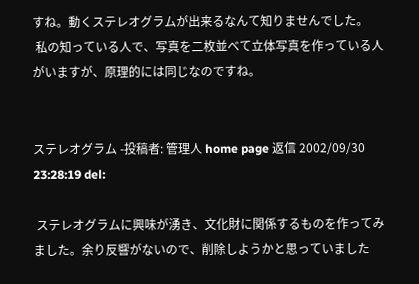すね。動くステレオグラムが出来るなんて知りませんでした。
 私の知っている人で、写真を二枚並べて立体写真を作っている人がいますが、原理的には同じなのですね。


ステレオグラム -投稿者: 管理人 home page 返信 2002/09/30 23:28:19 del:

 ステレオグラムに興味が湧き、文化財に関係するものを作ってみました。余り反響がないので、削除しようかと思っていました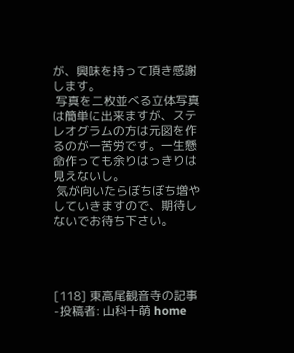が、興味を持って頂き感謝します。
 写真を二枚並べる立体写真は簡単に出来ますが、ステレオグラムの方は元図を作るのが一苦労です。一生懸命作っても余りはっきりは見えないし。
 気が向いたらぼちぼち増やしていきますので、期待しないでお待ち下さい。




[118] 東高尾観音寺の記事 -投稿者: 山科十萌 home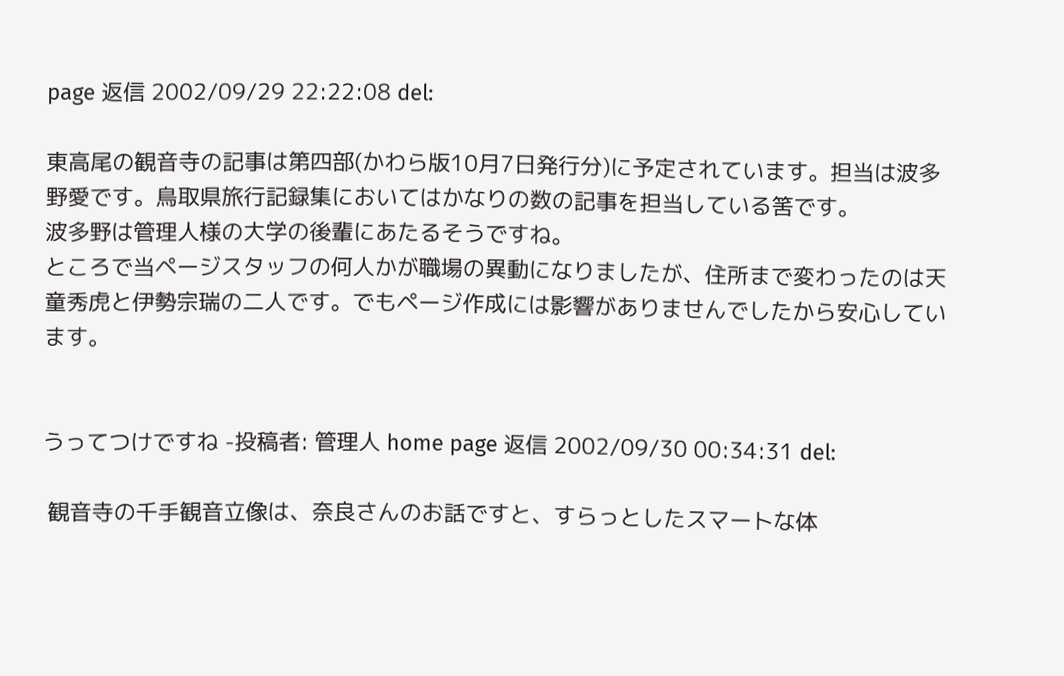page 返信 2002/09/29 22:22:08 del:

東高尾の観音寺の記事は第四部(かわら版10月7日発行分)に予定されています。担当は波多野愛です。鳥取県旅行記録集においてはかなりの数の記事を担当している筈です。
波多野は管理人様の大学の後輩にあたるそうですね。
ところで当ページスタッフの何人かが職場の異動になりましたが、住所まで変わったのは天童秀虎と伊勢宗瑞の二人です。でもページ作成には影響がありませんでしたから安心しています。


うってつけですね -投稿者: 管理人 home page 返信 2002/09/30 00:34:31 del:

 観音寺の千手観音立像は、奈良さんのお話ですと、すらっとしたスマートな体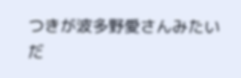つきが波多野愛さんみたいだ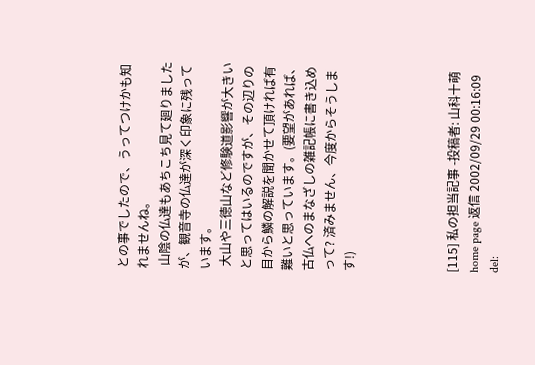との事でしたので、うってつけかも知れませんね。
 山陰の仏達もあちこち見て廻りましたが、観音寺の仏達が深く印象に残っています。
 大山や三徳山など修験道影響が大きいと思ってはいるのですが、その辺りの目から鱗の解説を聞かせて頂ければ有難いと思っています。(要望があれば、古仏へのまなざしの雑記帳に書き込めって? 済みません、今度からそうします!)




[115] 私の担当記事 -投稿者: 山科十萌 home page 返信 2002/09/29 00:16:09 del: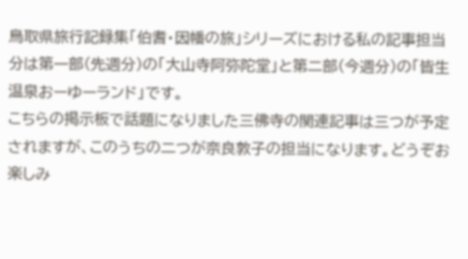鳥取県旅行記録集「伯耆・因幡の旅」シリーズにおける私の記事担当分は第一部(先週分)の「大山寺阿弥陀堂」と第二部(今週分)の「皆生温泉おーゆーランド」です。
こちらの掲示板で話題になりました三佛寺の関連記事は三つが予定されますが、このうちの二つが奈良敦子の担当になります。どうぞお楽しみ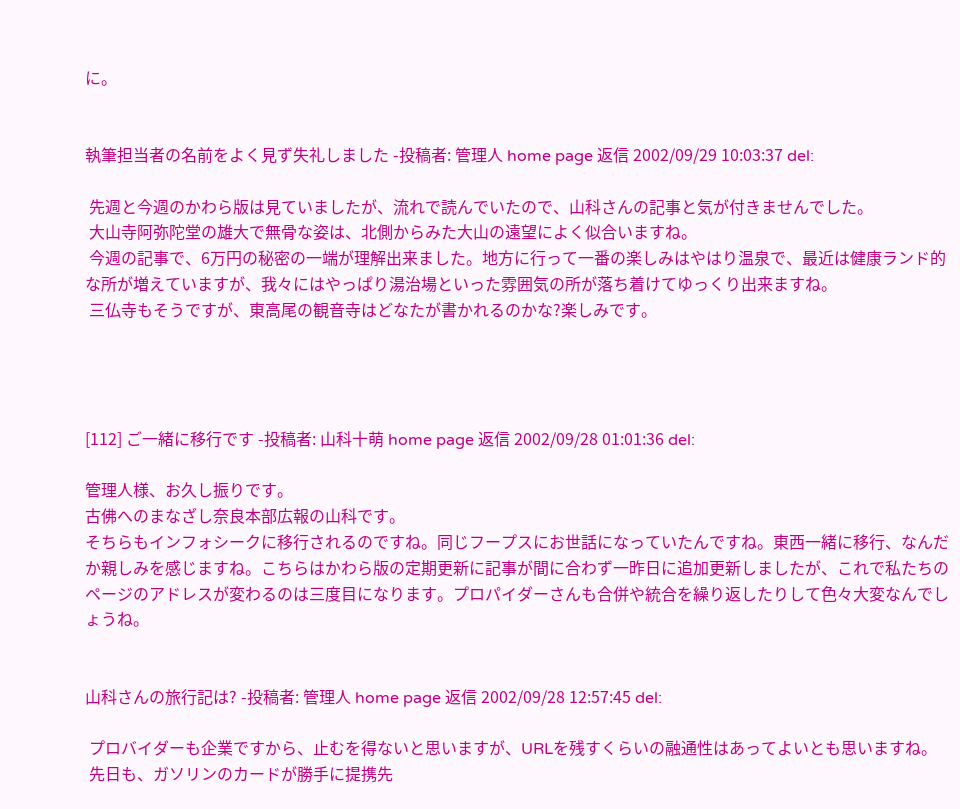に。


執筆担当者の名前をよく見ず失礼しました -投稿者: 管理人 home page 返信 2002/09/29 10:03:37 del:

 先週と今週のかわら版は見ていましたが、流れで読んでいたので、山科さんの記事と気が付きませんでした。
 大山寺阿弥陀堂の雄大で無骨な姿は、北側からみた大山の遠望によく似合いますね。
 今週の記事で、6万円の秘密の一端が理解出来ました。地方に行って一番の楽しみはやはり温泉で、最近は健康ランド的な所が増えていますが、我々にはやっぱり湯治場といった雰囲気の所が落ち着けてゆっくり出来ますね。
 三仏寺もそうですが、東高尾の観音寺はどなたが書かれるのかな?楽しみです。




[112] ご一緒に移行です -投稿者: 山科十萌 home page 返信 2002/09/28 01:01:36 del:

管理人様、お久し振りです。
古佛へのまなざし奈良本部広報の山科です。
そちらもインフォシークに移行されるのですね。同じフープスにお世話になっていたんですね。東西一緒に移行、なんだか親しみを感じますね。こちらはかわら版の定期更新に記事が間に合わず一昨日に追加更新しましたが、これで私たちのページのアドレスが変わるのは三度目になります。プロパイダーさんも合併や統合を繰り返したりして色々大変なんでしょうね。


山科さんの旅行記は? -投稿者: 管理人 home page 返信 2002/09/28 12:57:45 del:

 プロバイダーも企業ですから、止むを得ないと思いますが、URLを残すくらいの融通性はあってよいとも思いますね。
 先日も、ガソリンのカードが勝手に提携先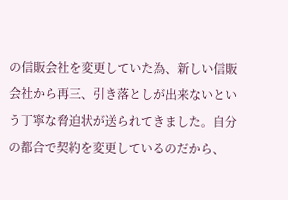の信販会社を変更していた為、新しい信販会社から再三、引き落としが出来ないという丁寧な脅迫状が送られてきました。自分の都合で契約を変更しているのだから、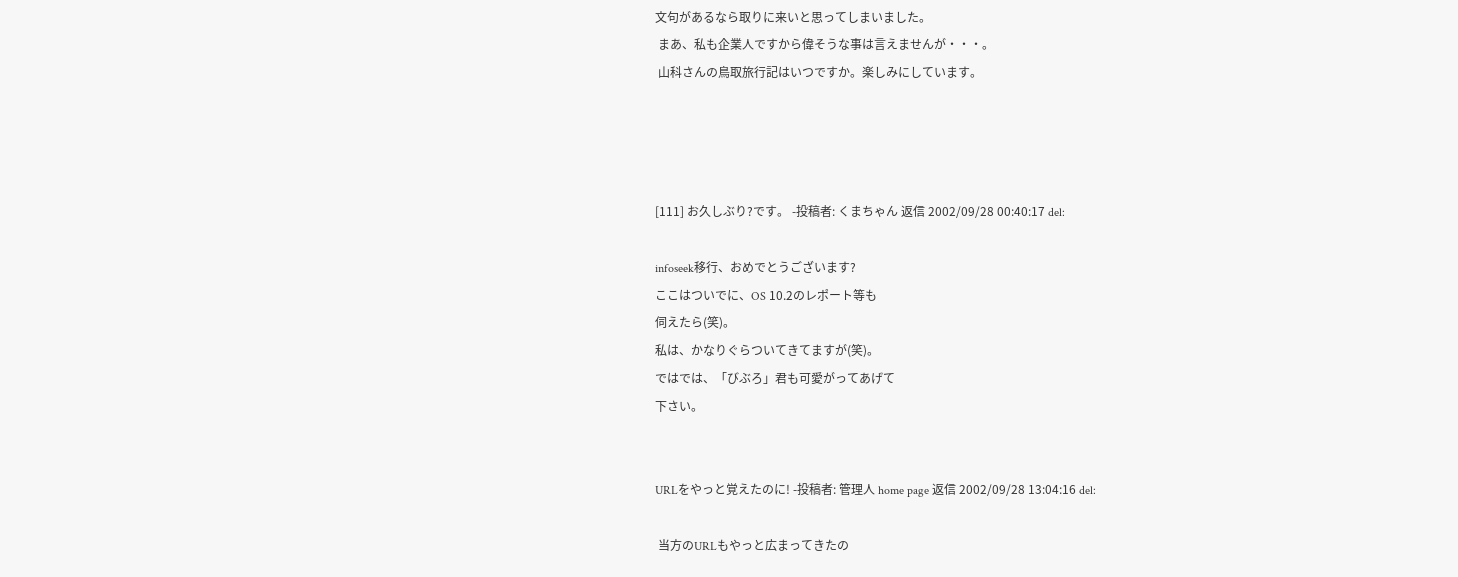文句があるなら取りに来いと思ってしまいました。
 まあ、私も企業人ですから偉そうな事は言えませんが・・・。
 山科さんの鳥取旅行記はいつですか。楽しみにしています。




[111] お久しぶり?です。 -投稿者: くまちゃん 返信 2002/09/28 00:40:17 del:

infoseek移行、おめでとうございます?
ここはついでに、OS 10.2のレポート等も
伺えたら(笑)。
私は、かなりぐらついてきてますが(笑)。
ではでは、「びぶろ」君も可愛がってあげて
下さい。


URLをやっと覚えたのに! -投稿者: 管理人 home page 返信 2002/09/28 13:04:16 del:

 当方のURLもやっと広まってきたの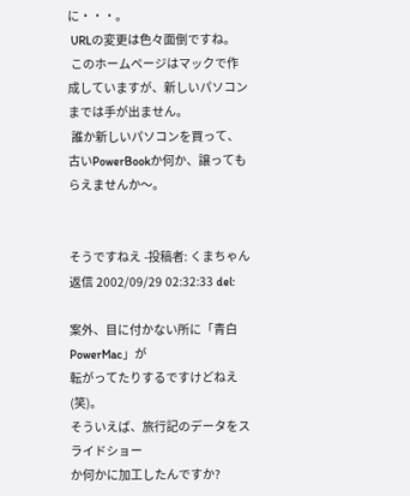に・・・。
 URLの変更は色々面倒ですね。
 このホームページはマックで作成していますが、新しいパソコンまでは手が出ません。
 誰か新しいパソコンを買って、古いPowerBookか何か、譲ってもらえませんか〜。


そうですねえ -投稿者: くまちゃん 返信 2002/09/29 02:32:33 del:

案外、目に付かない所に「青白PowerMac」が
転がってたりするですけどねえ(笑)。
そういえば、旅行記のデータをスライドショー
か何かに加工したんですか?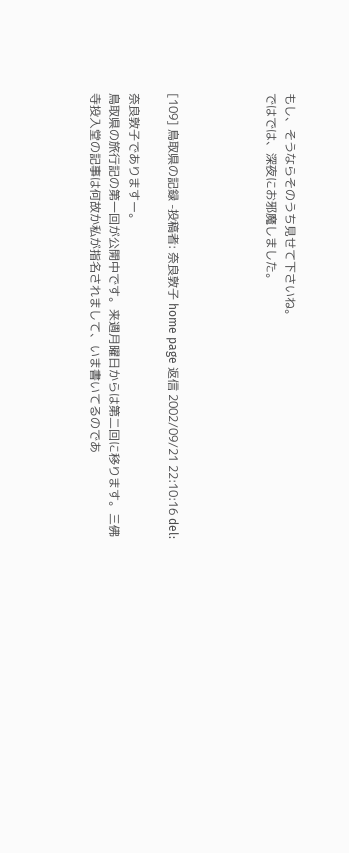もし、そうならそのうち見せて下さいね。
ではでは、深夜にお邪魔しました。




[109] 鳥取県の記録 -投稿者: 奈良敦子 home page 返信 2002/09/21 22:10:16 del:

奈良敦子でありますー。
鳥取県の旅行記の第一回が公開中です。来週月曜日からは第二回に移ります。三佛寺投入堂の記事は何故か私が指名されまして、いま書いてるのであ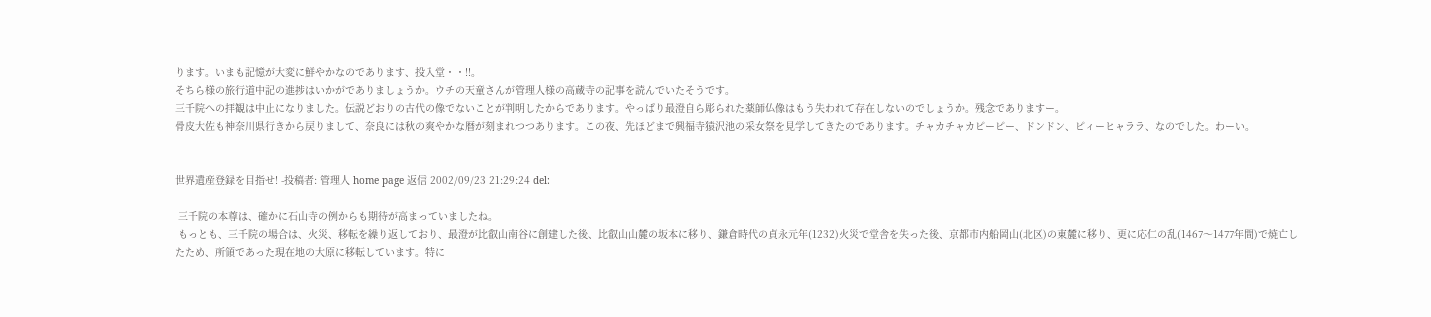ります。いまも記憶が大変に鮮やかなのであります、投入堂・・!!。
そちら様の旅行道中記の進捗はいかがでありましょうか。ウチの天童さんが管理人様の高蔵寺の記事を読んでいたそうです。
三千院への拝観は中止になりました。伝説どおりの古代の像でないことが判明したからであります。やっぱり最澄自ら彫られた薬師仏像はもう失われて存在しないのでしょうか。残念でありますー。
骨皮大佐も神奈川県行きから戻りまして、奈良には秋の爽やかな暦が刻まれつつあります。この夜、先ほどまで興福寺猿沢池の采女祭を見学してきたのであります。チャカチャカピーピー、ドンドン、ピィーヒャララ、なのでした。わーい。


世界遺産登録を目指せ! -投稿者: 管理人 home page 返信 2002/09/23 21:29:24 del:

 三千院の本尊は、確かに石山寺の例からも期待が高まっていましたね。
 もっとも、三千院の場合は、火災、移転を繰り返しており、最澄が比叡山南谷に創建した後、比叡山山麓の坂本に移り、鎌倉時代の貞永元年(1232)火災で堂舎を失った後、京都市内船岡山(北区)の東麓に移り、更に応仁の乱(1467〜1477年間)で焼亡したため、所領であった現在地の大原に移転しています。特に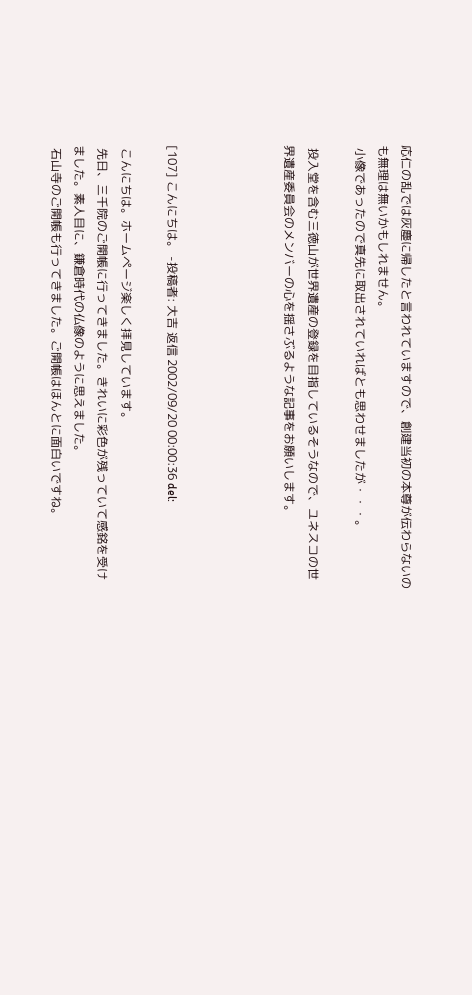応仁の乱では灰塵に帰したと言われていますので、創建当初の本尊が伝わらないのも無理は無いかもしれません。
 小像であったので真先に取出されていればとも思わせましたが・・・。

 投入堂を含む三徳山が世界遺産の登録を目指しているそうなので、ユネスコの世界遺産委員会のメンバーの心を揺さぶるような記事をお願いします。




[107] こんにちは。 -投稿者: 大吉 返信 2002/09/20 00:00:36 del:

 こんにちは。ホームページ楽しく拝見しています。
 先日、三千院のご開帳に行ってきました。きれいに彩色が残っていて感銘を受けました。素人目に、鎌倉時代の仏像のように思えました。
 石山寺のご開帳も行ってきました。ご開帳はほんとに面白いですね。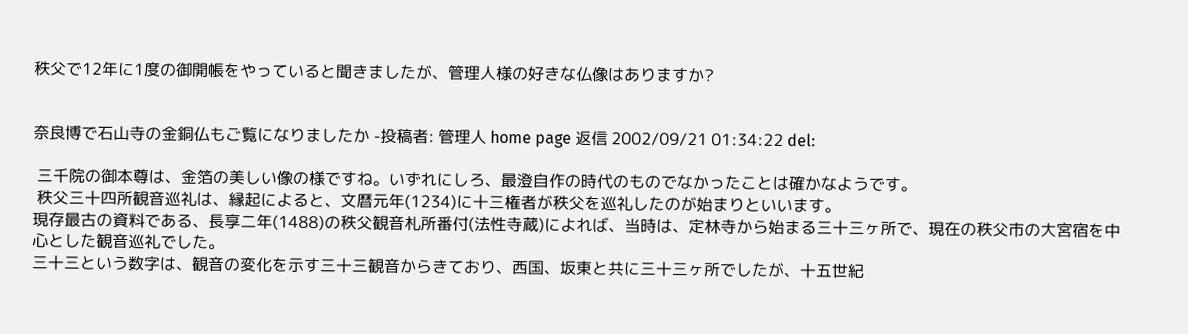秩父で12年に1度の御開帳をやっていると聞きましたが、管理人様の好きな仏像はありますか?


奈良博で石山寺の金銅仏もご覧になりましたか -投稿者: 管理人 home page 返信 2002/09/21 01:34:22 del:

 三千院の御本尊は、金箔の美しい像の様ですね。いずれにしろ、最澄自作の時代のものでなかったことは確かなようです。
 秩父三十四所観音巡礼は、縁起によると、文暦元年(1234)に十三権者が秩父を巡礼したのが始まりといいます。
現存最古の資料である、長享二年(1488)の秩父観音札所番付(法性寺蔵)によれば、当時は、定林寺から始まる三十三ヶ所で、現在の秩父市の大宮宿を中心とした観音巡礼でした。
三十三という数字は、観音の変化を示す三十三観音からきており、西国、坂東と共に三十三ヶ所でしたが、十五世紀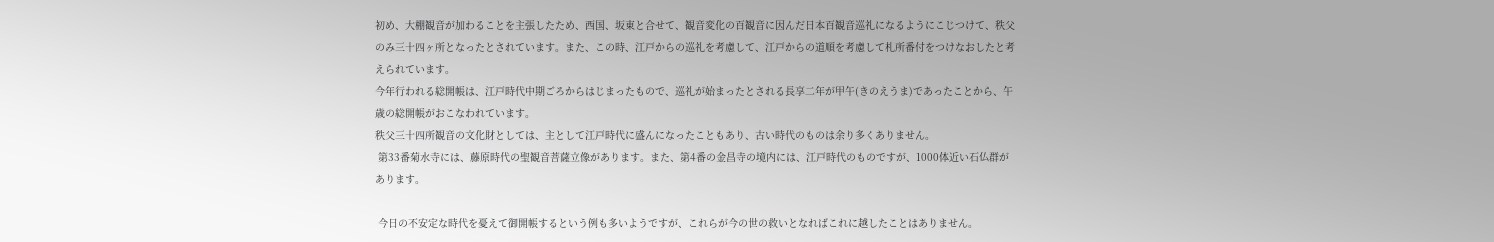初め、大棚観音が加わることを主張したため、西国、坂東と合せて、観音変化の百観音に因んだ日本百観音巡礼になるようにこじつけて、秩父のみ三十四ヶ所となったとされています。また、この時、江戸からの巡礼を考慮して、江戸からの道順を考慮して札所番付をつけなおしたと考えられています。
今年行われる総開帳は、江戸時代中期ごろからはじまったもので、巡礼が始まったとされる長享二年が甲午(きのえうま)であったことから、午歳の総開帳がおこなわれています。
秩父三十四所観音の文化財としては、主として江戸時代に盛んになったこともあり、古い時代のものは余り多くありません。
 第33番菊水寺には、藤原時代の聖観音菩薩立像があります。また、第4番の金昌寺の境内には、江戸時代のものですが、1000体近い石仏群があります。

 今日の不安定な時代を憂えて御開帳するという例も多いようですが、これらが今の世の救いとなればこれに越したことはありません。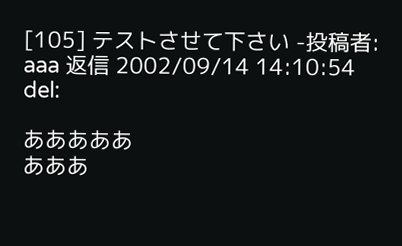[105] テストさせて下さい -投稿者: aaa 返信 2002/09/14 14:10:54 del:

あああああ
あああ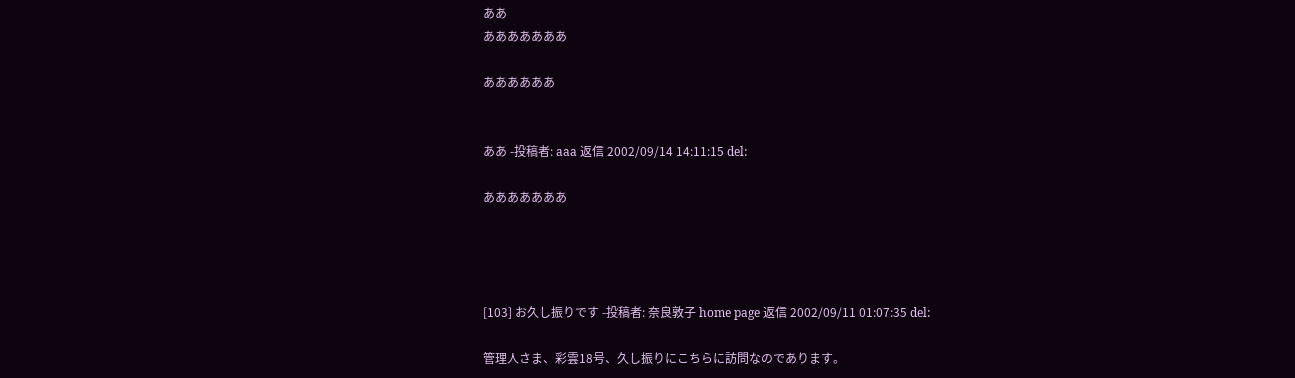ああ
あああああああ

ああああああ


ああ -投稿者: aaa 返信 2002/09/14 14:11:15 del:

あああああああ




[103] お久し振りです -投稿者: 奈良敦子 home page 返信 2002/09/11 01:07:35 del:

管理人さま、彩雲18号、久し振りにこちらに訪問なのであります。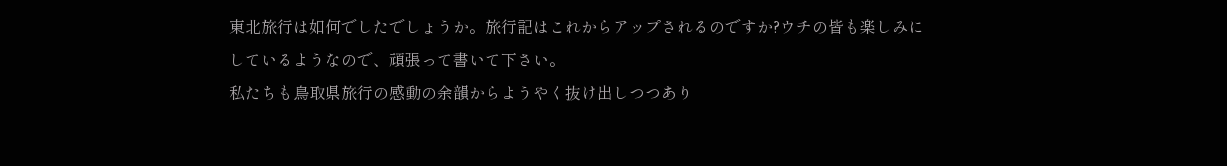東北旅行は如何でしたでしょうか。旅行記はこれからアップされるのですか?ウチの皆も楽しみにしているようなので、頑張って書いて下さい。
私たちも鳥取県旅行の感動の余韻からようやく抜け出しつつあり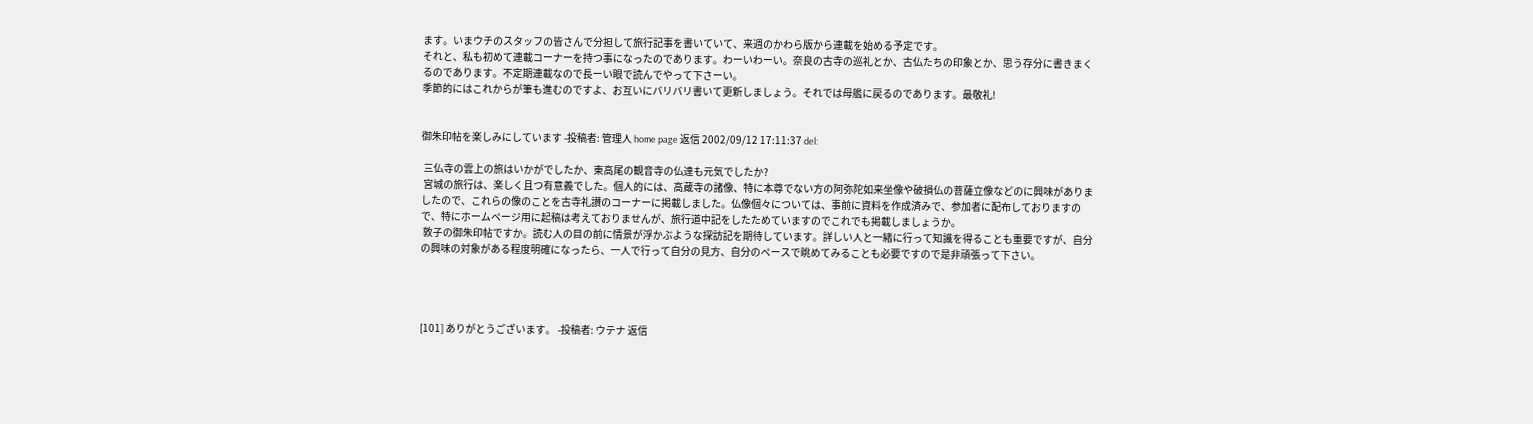ます。いまウチのスタッフの皆さんで分担して旅行記事を書いていて、来週のかわら版から連載を始める予定です。
それと、私も初めて連載コーナーを持つ事になったのであります。わーいわーい。奈良の古寺の巡礼とか、古仏たちの印象とか、思う存分に書きまくるのであります。不定期連載なので長ーい眼で読んでやって下さーい。
季節的にはこれからが筆も進むのですよ、お互いにバリバリ書いて更新しましょう。それでは母艦に戻るのであります。最敬礼!


御朱印帖を楽しみにしています -投稿者: 管理人 home page 返信 2002/09/12 17:11:37 del:

 三仏寺の雲上の旅はいかがでしたか、東高尾の観音寺の仏達も元気でしたか?
 宮城の旅行は、楽しく且つ有意義でした。個人的には、高蔵寺の諸像、特に本尊でない方の阿弥陀如来坐像や破損仏の菩薩立像などのに興味がありましたので、これらの像のことを古寺礼讃のコーナーに掲載しました。仏像個々については、事前に資料を作成済みで、参加者に配布しておりますので、特にホームページ用に起稿は考えておりませんが、旅行道中記をしたためていますのでこれでも掲載しましょうか。
 敦子の御朱印帖ですか。読む人の目の前に情景が浮かぶような探訪記を期待しています。詳しい人と一緒に行って知識を得ることも重要ですが、自分の興味の対象がある程度明確になったら、一人で行って自分の見方、自分のペースで眺めてみることも必要ですので是非頑張って下さい。




[101] ありがとうございます。 -投稿者: ウテナ 返信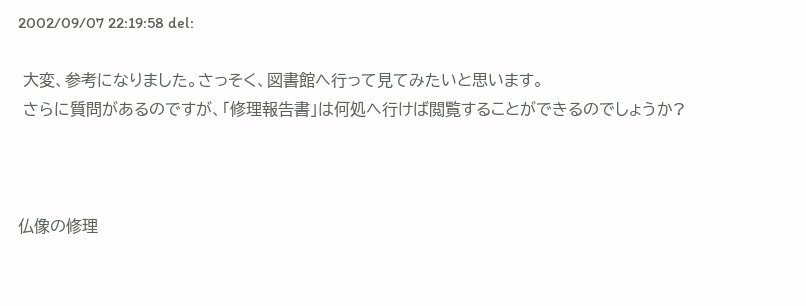2002/09/07 22:19:58 del:

 大変、参考になりました。さっそく、図書館へ行って見てみたいと思います。
 さらに質問があるのですが、「修理報告書」は何処へ行けば閲覧することができるのでしょうか?



仏像の修理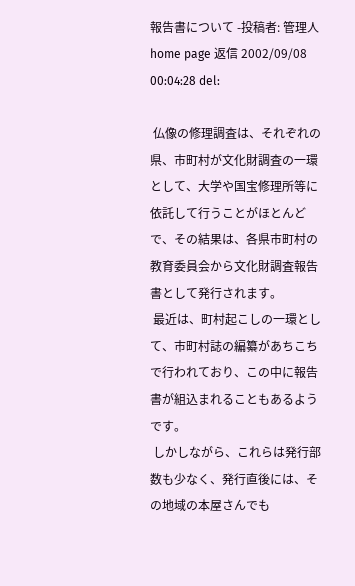報告書について -投稿者: 管理人 home page 返信 2002/09/08 00:04:28 del:

 仏像の修理調査は、それぞれの県、市町村が文化財調査の一環として、大学や国宝修理所等に依託して行うことがほとんどで、その結果は、各県市町村の教育委員会から文化財調査報告書として発行されます。
 最近は、町村起こしの一環として、市町村誌の編纂があちこちで行われており、この中に報告書が組込まれることもあるようです。
 しかしながら、これらは発行部数も少なく、発行直後には、その地域の本屋さんでも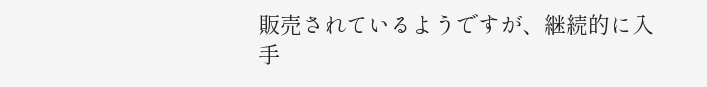販売されているようですが、継続的に入手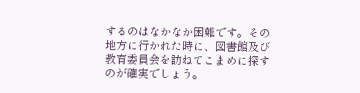するのはなかなか困難です。その地方に行かれた時に、図書館及び教育委員会を訪ねてこまめに探すのが確実でしょう。